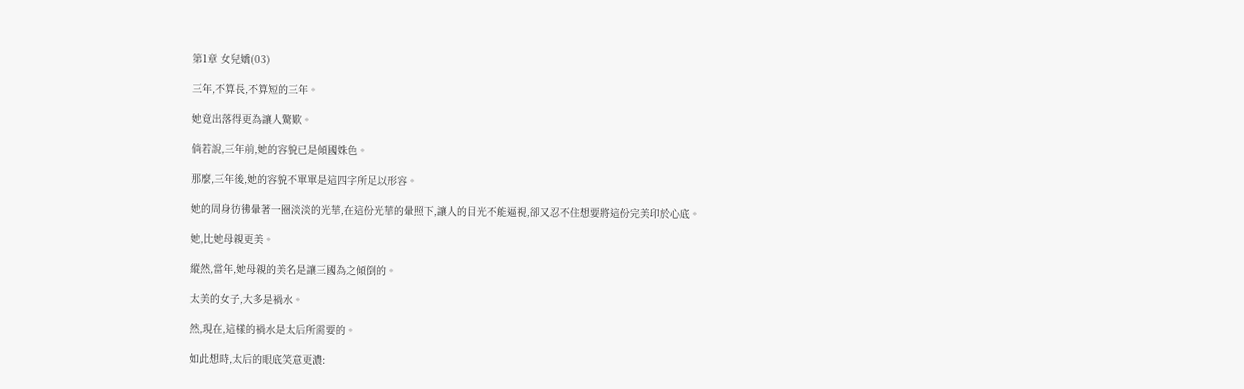第1章 女兒嬌(03)

三年,不算長,不算短的三年。

她竟出落得更為讓人驚歎。

倘若說,三年前,她的容貌已是傾國姝色。

那麼,三年後,她的容貌不單單是這四字所足以形容。

她的周身彷彿暈著一圈淡淡的光華,在這份光華的暈照下,讓人的目光不能逼視,卻又忍不住想要將這份完美印於心底。

她,比她母親更美。

縱然,當年,她母親的美名是讓三國為之傾倒的。

太美的女子,大多是禍水。

然,現在,這樣的禍水是太后所需要的。

如此想時,太后的眼底笑意更濃: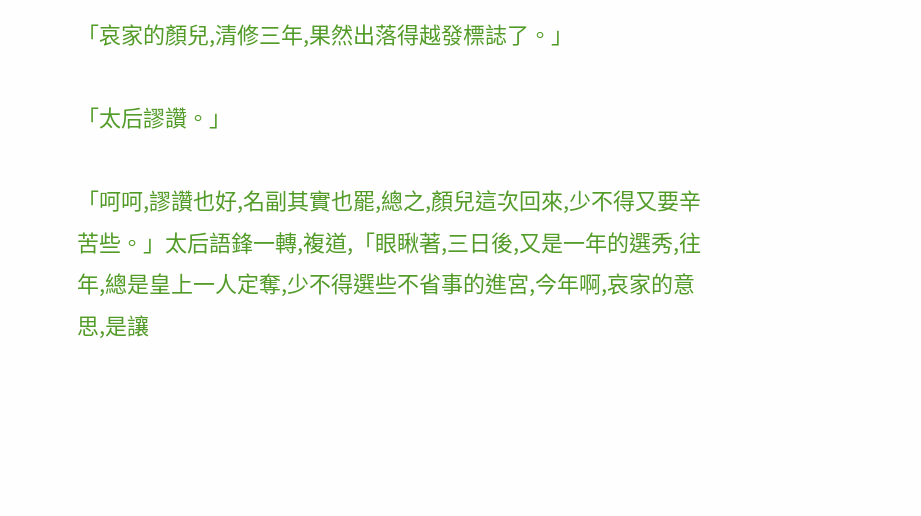「哀家的顏兒,清修三年,果然出落得越發標誌了。」

「太后謬讚。」

「呵呵,謬讚也好,名副其實也罷,總之,顏兒這次回來,少不得又要辛苦些。」太后語鋒一轉,複道,「眼瞅著,三日後,又是一年的選秀,往年,總是皇上一人定奪,少不得選些不省事的進宮,今年啊,哀家的意思,是讓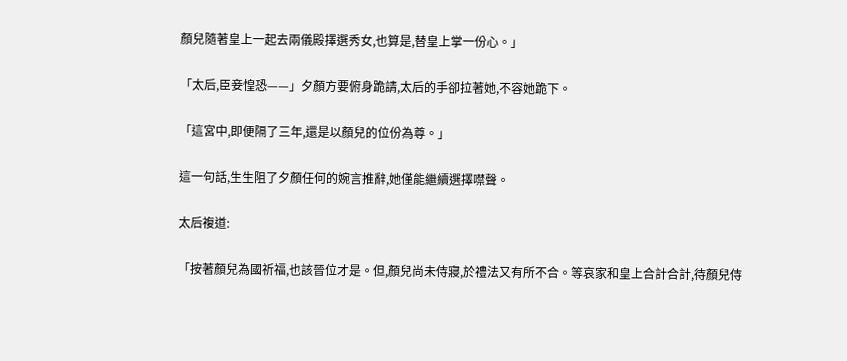顏兒隨著皇上一起去兩儀殿擇選秀女,也算是,替皇上掌一份心。」

「太后,臣妾惶恐——」夕顏方要俯身跪請,太后的手卻拉著她,不容她跪下。

「這宮中,即便隔了三年,還是以顏兒的位份為尊。」

這一句話,生生阻了夕顏任何的婉言推辭,她僅能繼續選擇噤聲。

太后複道:

「按著顏兒為國祈福,也該晉位才是。但,顏兒尚未侍寢,於禮法又有所不合。等哀家和皇上合計合計,待顏兒侍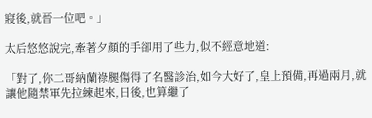寢後,就晉一位吧。」

太后悠悠說完,牽著夕顏的手卻用了些力,似不經意地道:

「對了,你二哥納蘭祿腿傷得了名醫診治,如今大好了,皇上預備,再過兩月,就讓他隨禁軍先拉練起來,日後,也算繼了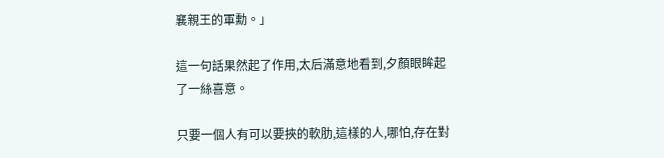襄親王的軍勳。」

這一句話果然起了作用,太后滿意地看到,夕顏眼眸起了一絲喜意。

只要一個人有可以要挾的軟肋,這樣的人,哪怕,存在對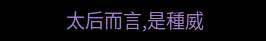太后而言,是種威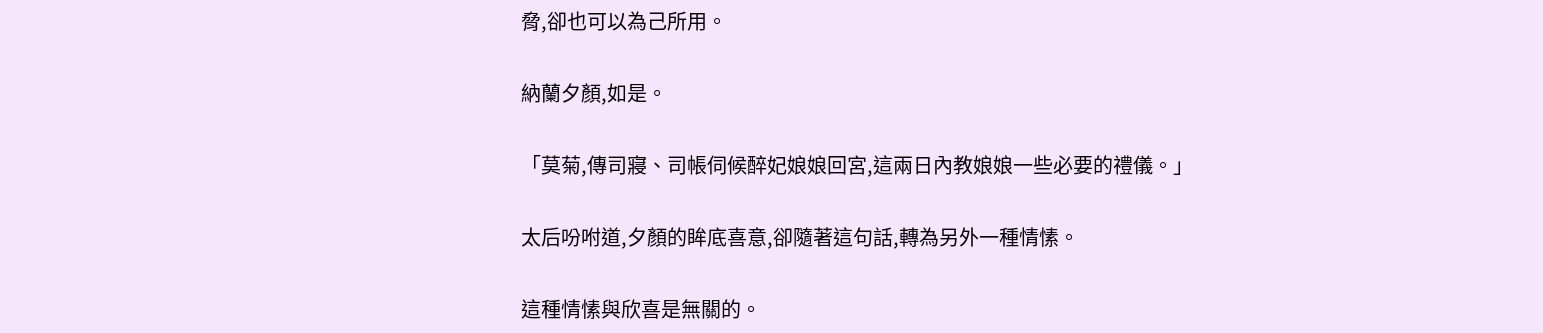脅,卻也可以為己所用。

納蘭夕顏,如是。

「莫菊,傳司寢、司帳伺候醉妃娘娘回宮,這兩日內教娘娘一些必要的禮儀。」

太后吩咐道,夕顏的眸底喜意,卻隨著這句話,轉為另外一種情愫。

這種情愫與欣喜是無關的。